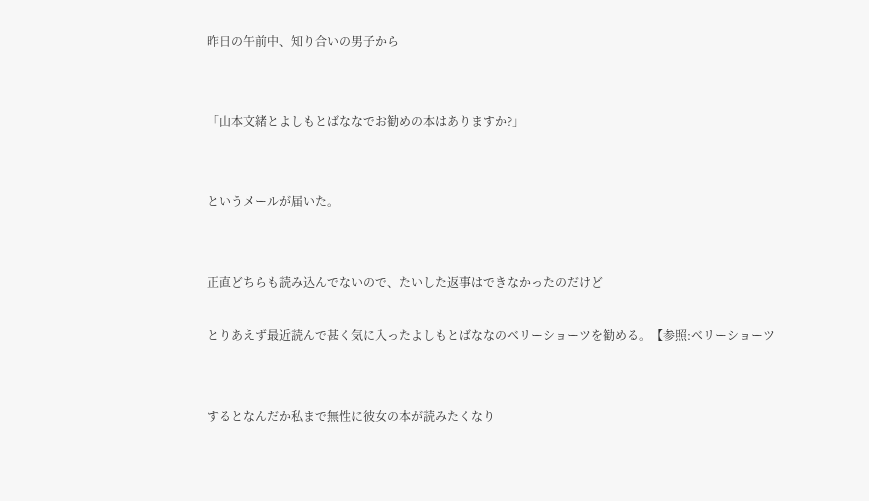昨日の午前中、知り合いの男子から


「山本文緒とよしもとばななでお勧めの本はありますか?」


というメールが届いた。


正直どちらも読み込んでないので、たいした返事はできなかったのだけど

とりあえず最近読んで甚く気に入ったよしもとばななのベリーショーツを勧める。【参照:ベリーショーツ


するとなんだか私まで無性に彼女の本が読みたくなり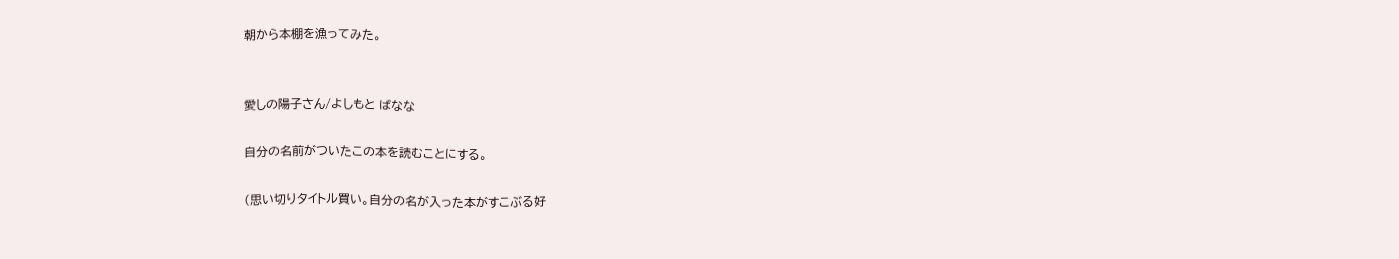朝から本棚を漁ってみた。


愛しの陽子さん/よしもと ばなな

自分の名前がついたこの本を読むことにする。

(思い切りタイトル買い。自分の名が入った本がすこぶる好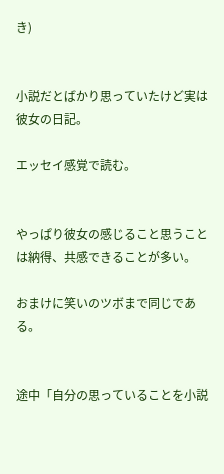き)


小説だとばかり思っていたけど実は彼女の日記。

エッセイ感覚で読む。


やっぱり彼女の感じること思うことは納得、共感できることが多い。

おまけに笑いのツボまで同じである。


途中「自分の思っていることを小説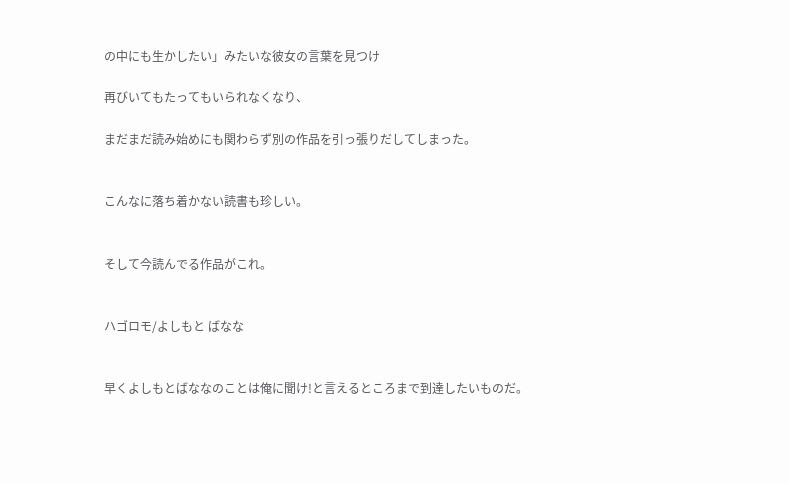の中にも生かしたい」みたいな彼女の言葉を見つけ

再びいてもたってもいられなくなり、

まだまだ読み始めにも関わらず別の作品を引っ張りだしてしまった。


こんなに落ち着かない読書も珍しい。


そして今読んでる作品がこれ。


ハゴロモ/よしもと ばなな


早くよしもとばななのことは俺に聞け!と言えるところまで到達したいものだ。